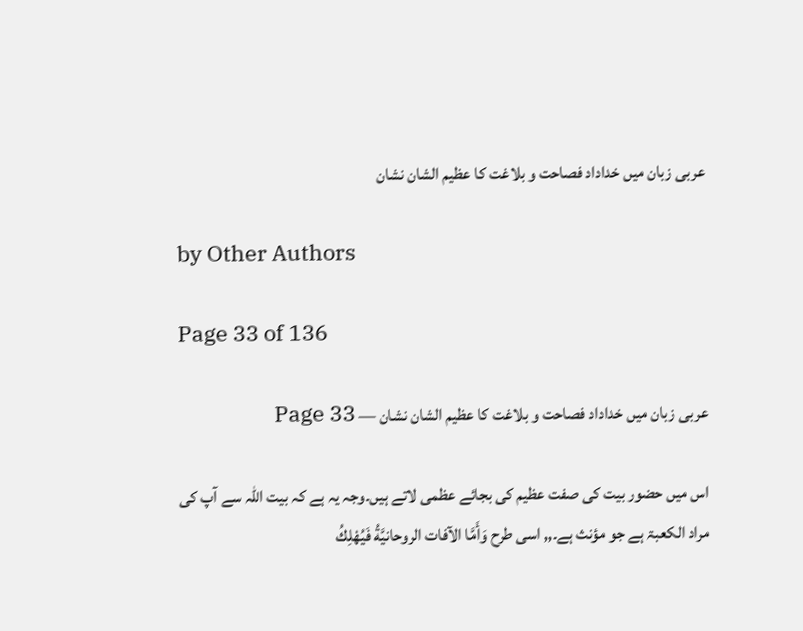عربی زبان میں خداداد فصاحت و بلاغت کا عظیم الشان نشان

by Other Authors

Page 33 of 136

عربی زبان میں خداداد فصاحت و بلاغت کا عظیم الشان نشان — Page 33

اس میں حضور بیت کی صفت عظیم کی بجائے عظمی لاتے ہیں۔وجہ یہ ہے کہ بیت اللہ سے آپ کی مراد الکعبۃ ہے جو مؤنث ہے۔,, اسی طرح وَأَمَّا الآفات الروحانيَّةُ فَيُهْلِكُ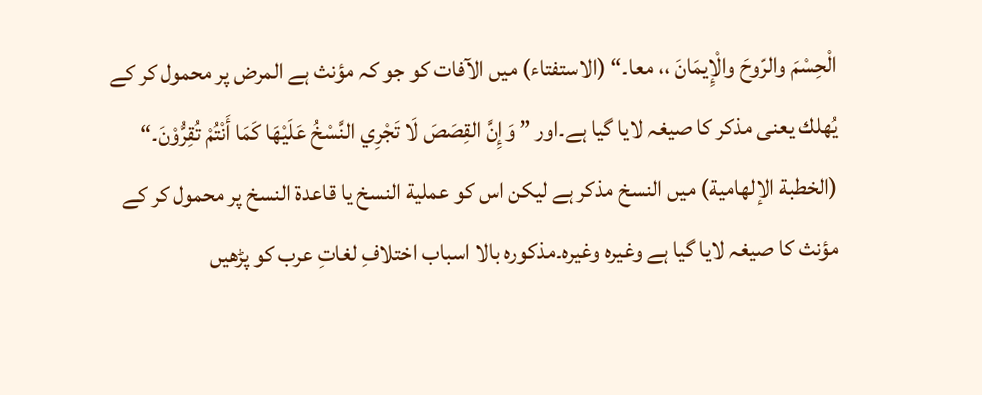الْحِسْمَ والرّوحَ والْإِيمَانَ ،، معا۔“ (الاستفتاء) میں الآفات کو جو کہ مؤنث ہے المرض پر محمول کر کے يُهلك یعنی مذکر کا صیغہ لایا گیا ہے۔اور ” وَإِنَّ القِصَصَ لَا تَجْرِي النَّسْخُ عَلَيْهَا كَمَا أَنْتُمْ تُقِرُّوْنَ۔“ (الخطبة الإلهامية) میں النسخ مذکر ہے لیکن اس کو عملية النسخ يا قاعدة النسخ پر محمول کر کے مؤنث کا صیغہ لایا گیا ہے وغیرہ وغیرہ۔مذکورہ بالا اسباب اختلافِ لغاتِ عرب کو پڑھیں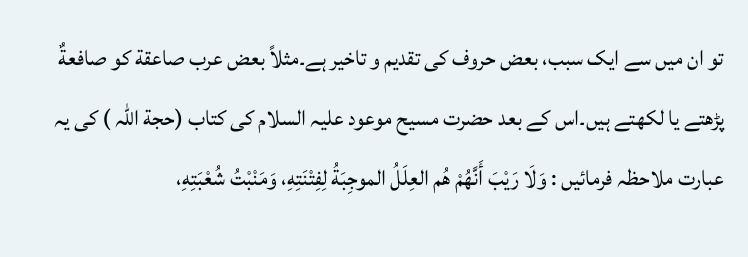تو ان میں سے ایک سبب، بعض حروف کی تقدیم و تاخیر ہے۔مثلاً بعض عرب صاعقة کو صافعةٌ پڑھتے یا لکھتے ہیں۔اس کے بعد حضرت مسیح موعود علیہ السلام کی کتاب (حجة اللہ ) کی یہ عبارت ملاحظہ فرمائیں : وَلَا رَيْبَ أَنَّهُمْ هُم العِلَلُ الموجِبَةُ لِفِتْنَتِهِ، وَمَنْبْتُ شُعْبَتِهِ،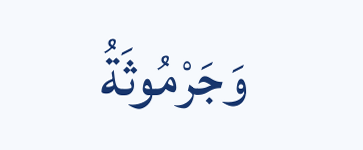وَجَرْمُوثَةُ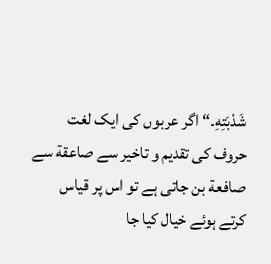شَدْبَتِهِ۔“ اگر عربوں کی ایک لغت حروف کی تقدیم و تاخیر سے صاعقة سے صافعة بن جاتی ہے تو اس پر قیاس کرتے ہوئے خیال کیا جا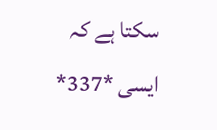سکتا ہے کہ ایسی *337*